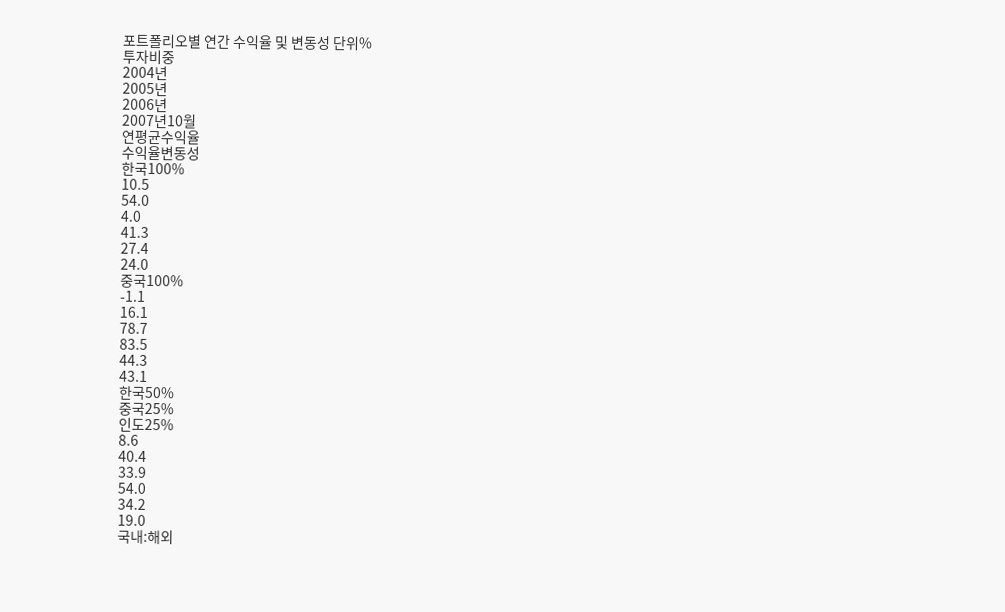포트폴리오별 연간 수익율 및 변동성 단위%
투자비중
2004년
2005년
2006년
2007년10월
연평균수익율
수익율변동성
한국100%
10.5
54.0
4.0
41.3
27.4
24.0
중국100%
-1.1
16.1
78.7
83.5
44.3
43.1
한국50%
중국25%
인도25%
8.6
40.4
33.9
54.0
34.2
19.0
국내:해외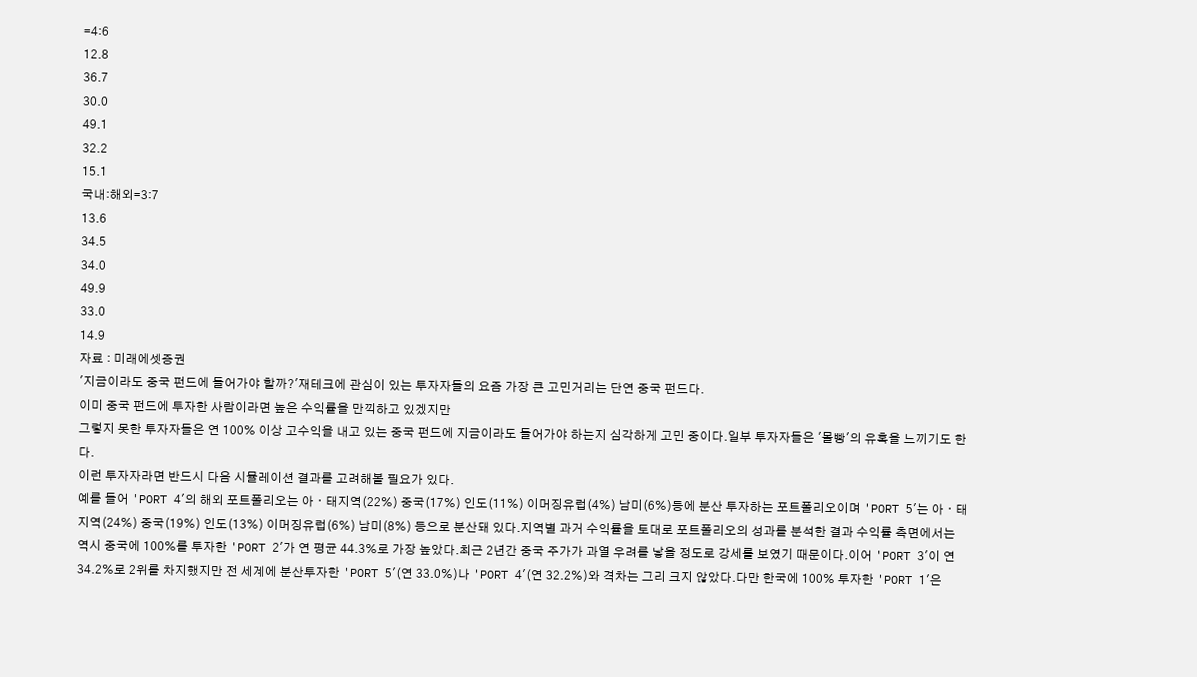=4:6
12.8
36.7
30.0
49.1
32.2
15.1
국내:해외=3:7
13.6
34.5
34.0
49.9
33.0
14.9
자료 : 미래에셋증권
'지금이라도 중국 펀드에 들어가야 할까?'재테크에 관심이 있는 투자자들의 요즘 가장 큰 고민거리는 단연 중국 펀드다.
이미 중국 펀드에 투자한 사람이라면 높은 수익률을 만끽하고 있겠지만
그렇지 못한 투자자들은 연 100% 이상 고수익을 내고 있는 중국 펀드에 지금이라도 들어가야 하는지 심각하게 고민 중이다.일부 투자자들은 '몰빵'의 유혹을 느끼기도 한다.
이런 투자자라면 반드시 다음 시뮬레이션 결과를 고려해볼 필요가 있다.
예를 들어 'PORT 4'의 해외 포트폴리오는 아ㆍ태지역(22%) 중국(17%) 인도(11%) 이머징유럽(4%) 남미(6%)등에 분산 투자하는 포트폴리오이며 'PORT 5'는 아ㆍ태지역(24%) 중국(19%) 인도(13%) 이머징유럽(6%) 남미(8%) 등으로 분산돼 있다.지역별 과거 수익률을 토대로 포트폴리오의 성과를 분석한 결과 수익률 측면에서는 역시 중국에 100%를 투자한 'PORT 2'가 연 평균 44.3%로 가장 높았다.최근 2년간 중국 주가가 과열 우려를 낳을 정도로 강세를 보였기 때문이다.이어 'PORT 3'이 연 34.2%로 2위를 차지했지만 전 세계에 분산투자한 'PORT 5'(연 33.0%)나 'PORT 4'(연 32.2%)와 격차는 그리 크지 않았다.다만 한국에 100% 투자한 'PORT 1'은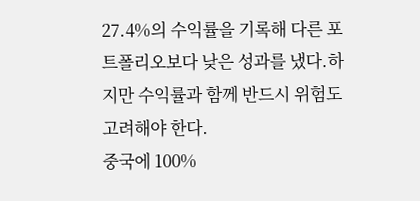27.4%의 수익률을 기록해 다른 포트폴리오보다 낮은 성과를 냈다.하지만 수익률과 함께 반드시 위험도 고려해야 한다.
중국에 100%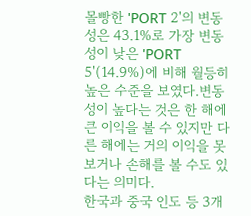몰빵한 'PORT 2'의 변동성은 43.1%로 가장 변동성이 낮은 'PORT 5'(14.9%)에 비해 월등히 높은 수준을 보였다.변동성이 높다는 것은 한 해에 큰 이익을 볼 수 있지만 다른 해에는 거의 이익을 못보거나 손해를 볼 수도 있다는 의미다.
한국과 중국 인도 등 3개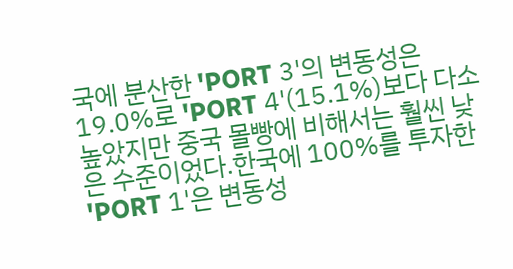국에 분산한 'PORT 3'의 변동성은 19.0%로 'PORT 4'(15.1%)보다 다소 높았지만 중국 몰빵에 비해서는 훨씬 낮은 수준이었다.한국에 100%를 투자한 'PORT 1'은 변동성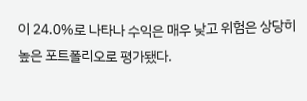이 24.0%로 나타나 수익은 매우 낮고 위험은 상당히 높은 포트폴리오로 평가됐다.